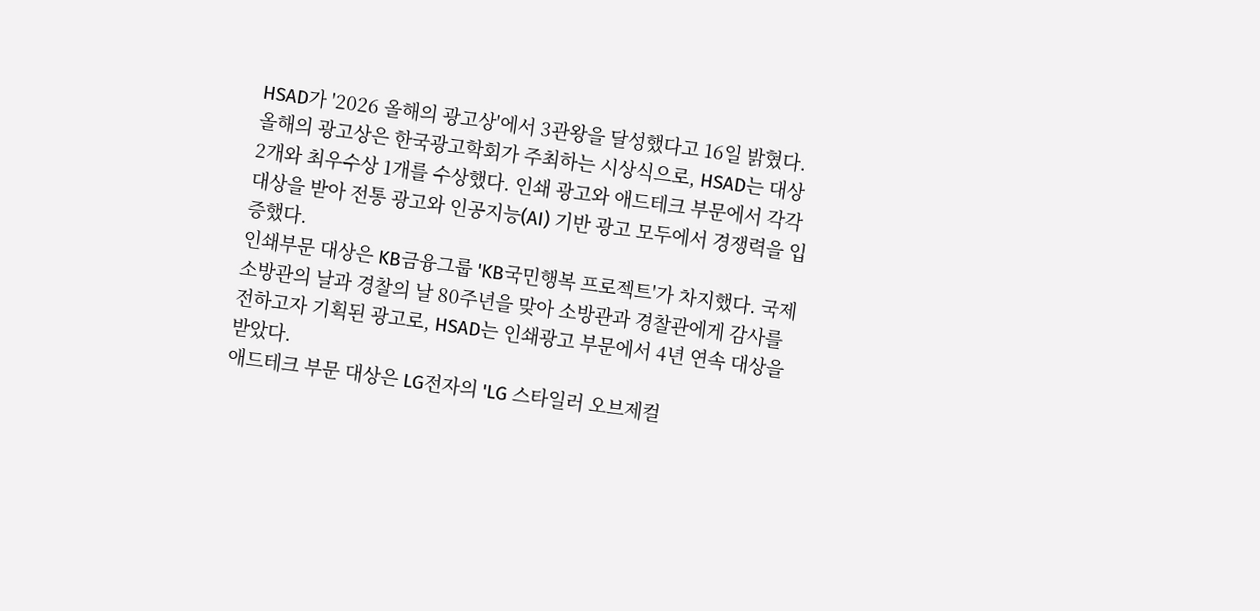HSAD가 '2026 올해의 광고상'에서 3관왕을 달성했다고 16일 밝혔다.
올해의 광고상은 한국광고학회가 주최하는 시상식으로, HSAD는 대상 2개와 최우수상 1개를 수상했다. 인쇄 광고와 애드테크 부문에서 각각 대상을 받아 전통 광고와 인공지능(AI) 기반 광고 모두에서 경쟁력을 입증했다.
인쇄부문 대상은 KB금융그룹 'KB국민행복 프로젝트'가 차지했다. 국제 소방관의 날과 경찰의 날 80주년을 맞아 소방관과 경찰관에게 감사를 전하고자 기획된 광고로, HSAD는 인쇄광고 부문에서 4년 연속 대상을 받았다.
애드테크 부문 대상은 LG전자의 'LG 스타일러 오브제컬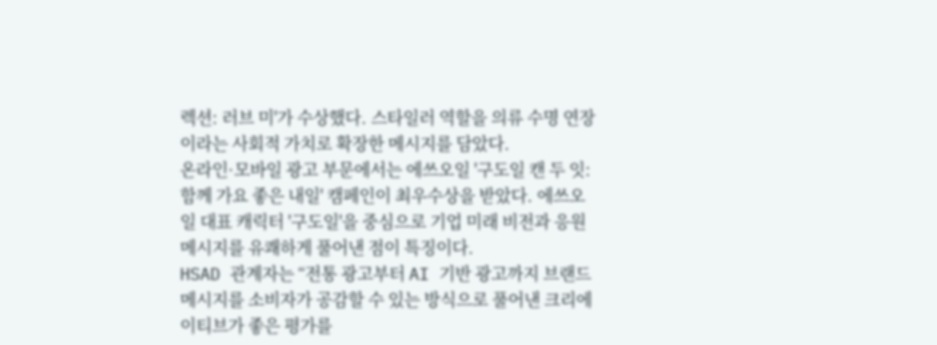렉션: 러브 미'가 수상했다. 스타일러 역할을 의류 수명 연장이라는 사회적 가치로 확장한 메시지를 담았다.
온라인·모바일 광고 부문에서는 에쓰오일 '구도일 캔 두 잇: 함께 가요 좋은 내일' 캠페인이 최우수상을 받았다. 에쓰오일 대표 캐릭터 '구도일'을 중심으로 기업 미래 비전과 응원 메시지를 유쾌하게 풀어낸 점이 특징이다.
HSAD 관계자는 “전통 광고부터 AI 기반 광고까지 브랜드 메시지를 소비자가 공감할 수 있는 방식으로 풀어낸 크리에이티브가 좋은 평가를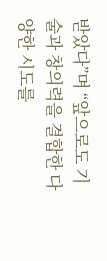받았다”며 “앞으로도 기술과 창의력을 결합한 다양한 시도를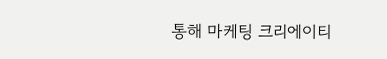통해 마케팅 크리에이티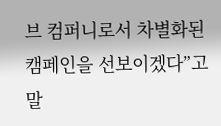브 컴퍼니로서 차별화된 캠페인을 선보이겠다”고 말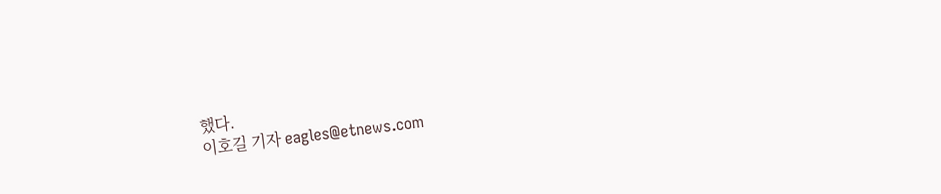했다.
이호길 기자 eagles@etnews.com